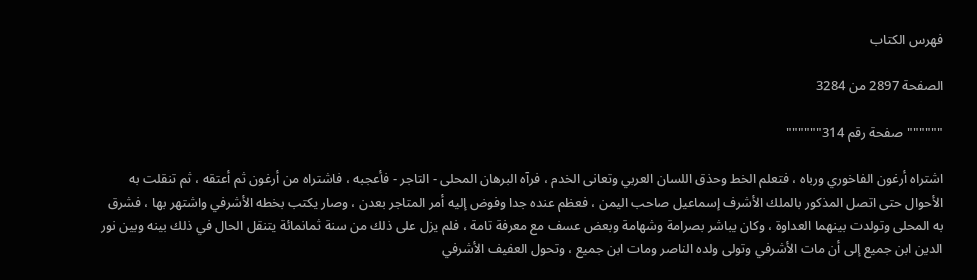فهرس الكتاب

الصفحة 2897 من 3284

""""""صفحة رقم 314""""""

اشتراه أرغون الفاخوري ورباه ، فتعلم الخط وحذق اللسان العربي وتعانى الخدم ، فرآه البرهان المحلى - التاجر - فأعجبه ، فاشتراه من أرغون ثم أعتقه ، ثم تنقلت به الأحوال حتى اتصل المذكور بالملك الأشرف إسماعيل صاحب اليمن ، فعظم عنده جدا وفوض إليه أمر المتاجر بعدن ، وصار يكتب بخطه الأشرفي واشتهر بها ، فشرق به المحلى وتولدت بينهما العداوة ، وكان يباشر بصرامة وشهامة وبعض عسف مع معرفة تامة ، فلم يزل على ذلك من سنة ثمانمائة يتنقل الحال في ذلك بينه وبين نور الدين ابن جميع إلى أن مات الأشرفي وتولى ولده الناصر ومات ابن جميع ، وتحول العفيف الأشرفي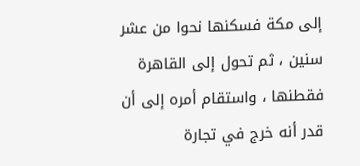إلى مكة فسكنها نحوا من عشر سنين ، ثم تحول إلى القاهرة فقطنها ، واستقام أمره إلى أن قدر أنه خرج في تجارة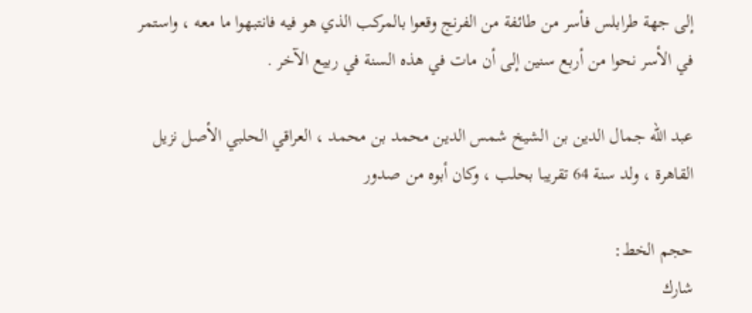إلى جهة طرابلس فأسر من طائفة من الفرنج وقعوا بالمركب الذي هو فيه فانتبهوا ما معه ، واستمر في الأسر نحوا من أربع سنين إلى أن مات في هذه السنة في ربيع الآخر .

عبد الله جمال الدين بن الشيخ شمس الدين محمد بن محمد ، العراقي الحلبي الأصل نزيل القاهرة ، ولد سنة 64 تقريبا بحلب ، وكان أبوه من صدور

حجم الخط:
شارك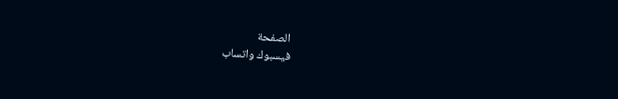الصفحة
فيسبوك واتساب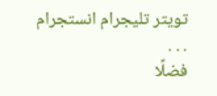تويتر تليجرام انستجرام
. . .
فضلًا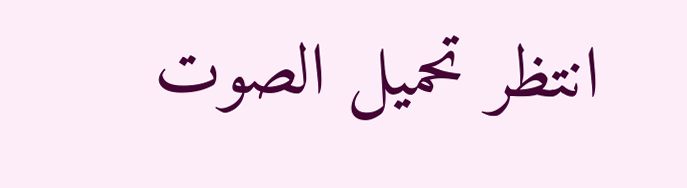انتظر تحميل الصوت